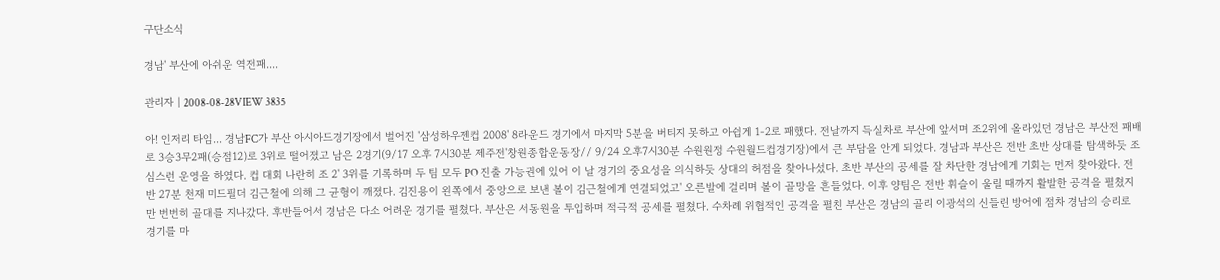구단소식

경남' 부산에 아쉬운 역전패....

관리자 | 2008-08-28VIEW 3835

아! 인저리 타임... 경남FC가 부산 아시아드경기장에서 벌어진 '삼성하우젠컵 2008' 8라운드 경기에서 마지막 5분을 버티지 못하고 아쉽게 1-2로 패했다. 전날까지 득실차로 부산에 앞서며 조2위에 올라있던 경남은 부산전 패배로 3승3무2패(승점12)로 3위로 떨어졌고 남은 2경기(9/17 오후 7시30분 제주전'창원종합운동장// 9/24 오후7시30분 수원원정 수원월드컵경기장)에서 큰 부담을 안게 되었다. 경남과 부산은 전반 초반 상대를 탐색하듯 조심스런 운영을 하였다. 컵 대회 나란히 조 2' 3위를 기록하며 두 팀 모두 PO 진출 가능권에 있어 이 날 경기의 중요성을 의식하듯 상대의 허점을 찾아나섰다. 초반 부산의 공세를 잘 차단한 경남에게 기회는 먼저 찾아왔다. 전반 27분 천재 미드필더 김근철에 의해 그 균형이 깨졌다. 김진용이 왼쪽에서 중앙으로 보낸 볼이 김근철에게 연결되었고' 오른발에 걸리며 볼이 골망을 흔들었다. 이후 양팀은 전반 휘슬이 울릴 때까지 활발한 공격을 펼쳤지만 번번히 골대를 지나갔다. 후반들어서 경남은 다소 어려운 경기를 펼쳤다. 부산은 서동원을 투입하며 적극적 공세를 펼쳤다. 수차례 위협적인 공격을 펼친 부산은 경남의 골리 이광석의 신들린 방어에 점차 경남의 승리로 경기를 마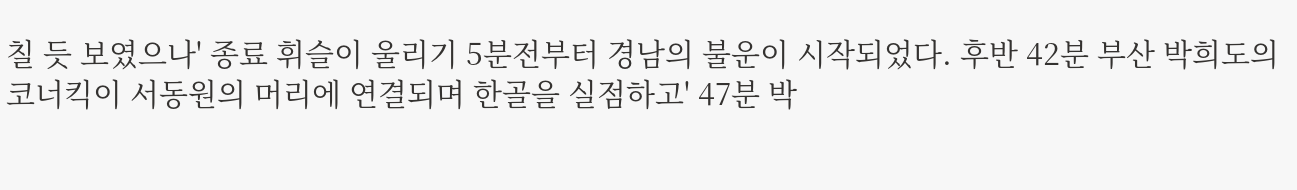칠 듯 보였으나' 종료 휘슬이 울리기 5분전부터 경남의 불운이 시작되었다. 후반 42분 부산 박희도의 코너킥이 서동원의 머리에 연결되며 한골을 실점하고' 47분 박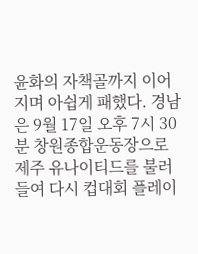윤화의 자책골까지 이어지며 아쉽게 패했다. 경남은 9월 17일 오후 7시 30분 창원종합운동장으로 제주 유나이티드를 불러들여 다시 컵대회 플레이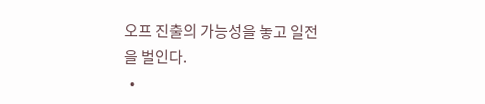오프 진출의 가능성을 놓고 일전을 벌인다.
  •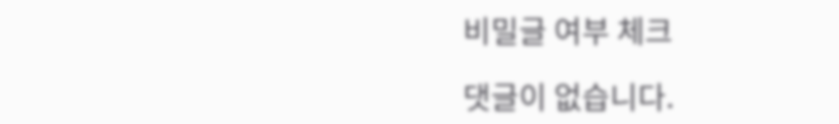비밀글 여부 체크

댓글이 없습니다.